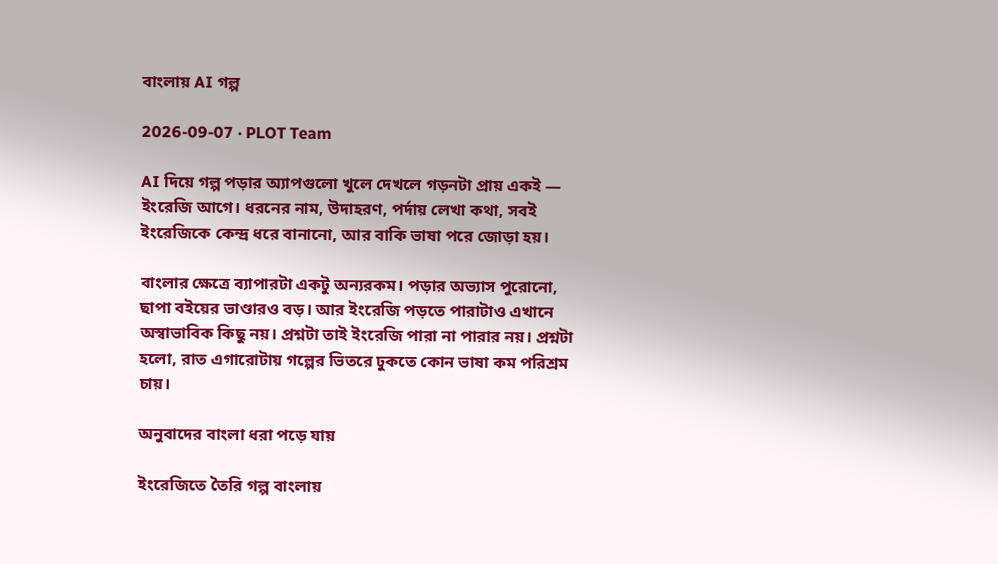বাংলায় AI গল্প

2026-09-07 · PLOT Team

AI দিয়ে গল্প পড়ার অ্যাপগুলো খুলে দেখলে গড়নটা প্রায় একই — ইংরেজি আগে। ধরনের নাম, উদাহরণ, পর্দায় লেখা কথা, সবই ইংরেজিকে কেন্দ্র ধরে বানানো, আর বাকি ভাষা পরে জোড়া হয়।

বাংলার ক্ষেত্রে ব্যাপারটা একটু অন্যরকম। পড়ার অভ্যাস পুরোনো, ছাপা বইয়ের ভাণ্ডারও বড়। আর ইংরেজি পড়তে পারাটাও এখানে অস্বাভাবিক কিছু নয়। প্রশ্নটা তাই ইংরেজি পারা না পারার নয়। প্রশ্নটা হলো, রাত এগারোটায় গল্পের ভিতরে ঢুকতে কোন ভাষা কম পরিশ্রম চায়।

অনুবাদের বাংলা ধরা পড়ে যায়

ইংরেজিতে তৈরি গল্প বাংলায়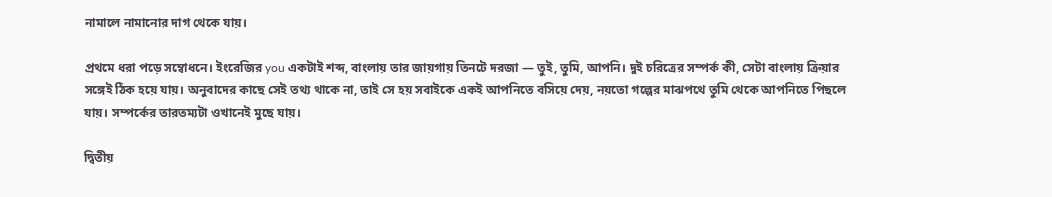নামালে নামানোর দাগ থেকে যায়।

প্রথমে ধরা পড়ে সম্বোধনে। ইংরেজির you একটাই শব্দ, বাংলায় তার জায়গায় তিনটে দরজা — তুই, তুমি, আপনি। দুই চরিত্রের সম্পর্ক কী, সেটা বাংলায় ক্রিয়ার সঙ্গেই ঠিক হয়ে যায়। অনুবাদের কাছে সেই তথ্য থাকে না, তাই সে হয় সবাইকে একই আপনিতে বসিয়ে দেয়, নয়তো গল্পের মাঝপথে তুমি থেকে আপনিতে পিছলে যায়। সম্পর্কের তারতম্যটা ওখানেই মুছে যায়।

দ্বিতীয়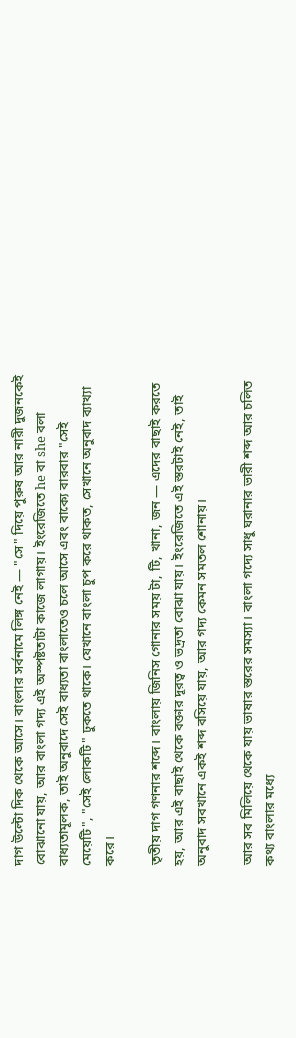দাগ উল্টো দিক থেকে আসে। বাংলার সর্বনামে লিঙ্গ নেই — "সে" দিয়ে পুরুষ আর নারী দুজনকেই বোঝানো যায়, আর বাংলা গদ্য এই অস্পষ্টতাটা কাজে লাগায়। ইংরেজিতে he বা she বলা বাধ্যতামূলক, তাই অনুবাদে সেই বাধ্যতা বাংলাতেও চলে আসে এবং বাক্যে বারবার "সেই মেয়েটি", "সেই লোকটি" ঢুকতে থাকে। যেখানে বাংলা চুপ করে থাকত, সেখানে অনুবাদ ব্যাখ্যা করে।

তৃতীয় দাগ গণনার শব্দে। বাংলায় জিনিস গোনার সময় টা, টি, খানা, জন — এদের বাছাই করতে হয়, আর এই বাছাই থেকে বক্তার দূরত্ব ও ভদ্রতা বোঝা যায়। ইংরেজিতে এই স্তরটাই নেই, তাই অনুবাদ সবখানে একই শব্দ বসিয়ে যায়, আর গদ্য কেমন সমতল শোনায়।

আর সব মিলিয়ে থেকে যায় ভাষার স্তরের সমস্যা। বাংলা গদ্যে সাধু ঘরানার ভারী শব্দ আর চলিত কথ্য বাংলার মধ্যে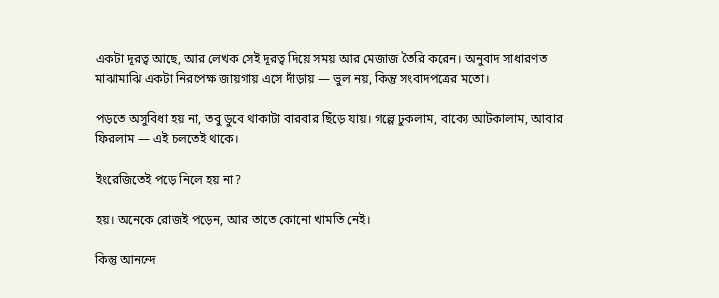একটা দূরত্ব আছে, আর লেখক সেই দূরত্ব দিয়ে সময় আর মেজাজ তৈরি করেন। অনুবাদ সাধারণত মাঝামাঝি একটা নিরপেক্ষ জায়গায় এসে দাঁড়ায় — ভুল নয়, কিন্তু সংবাদপত্রের মতো।

পড়তে অসুবিধা হয় না, তবু ডুবে থাকাটা বারবার ছিঁড়ে যায়। গল্পে ঢুকলাম, বাক্যে আটকালাম, আবার ফিরলাম — এই চলতেই থাকে।

ইংরেজিতেই পড়ে নিলে হয় না?

হয়। অনেকে রোজই পড়েন, আর তাতে কোনো খামতি নেই।

কিন্তু আনন্দে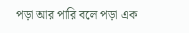পড়া আর পারি বলে পড়া এক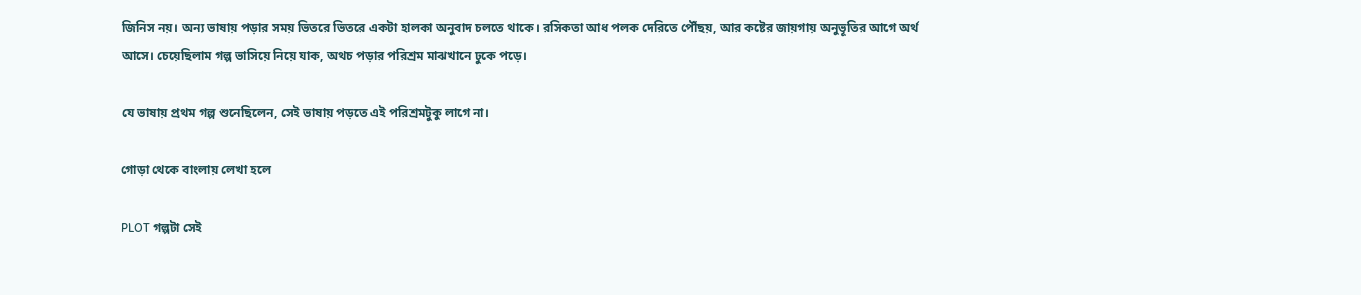জিনিস নয়। অন্য ভাষায় পড়ার সময় ভিতরে ভিতরে একটা হালকা অনুবাদ চলতে থাকে। রসিকতা আধ পলক দেরিতে পৌঁছয়, আর কষ্টের জায়গায় অনুভূতির আগে অর্থ আসে। চেয়েছিলাম গল্প ভাসিয়ে নিয়ে যাক, অথচ পড়ার পরিশ্রম মাঝখানে ঢুকে পড়ে।

যে ভাষায় প্রথম গল্প শুনেছিলেন, সেই ভাষায় পড়তে এই পরিশ্রমটুকু লাগে না।

গোড়া থেকে বাংলায় লেখা হলে

PLOT গল্পটা সেই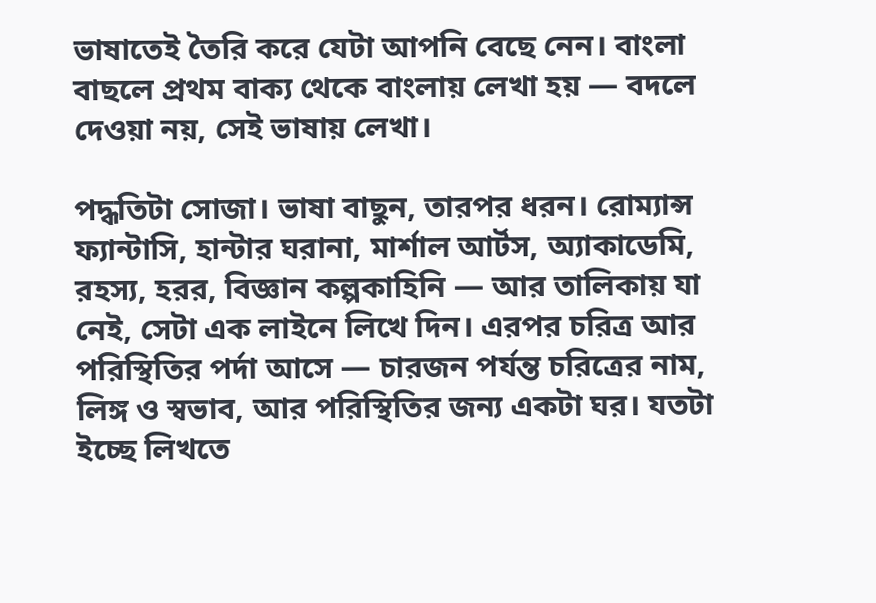ভাষাতেই তৈরি করে যেটা আপনি বেছে নেন। বাংলা বাছলে প্রথম বাক্য থেকে বাংলায় লেখা হয় — বদলে দেওয়া নয়, সেই ভাষায় লেখা।

পদ্ধতিটা সোজা। ভাষা বাছুন, তারপর ধরন। রোম্যান্স ফ্যান্টাসি, হান্টার ঘরানা, মার্শাল আর্টস, অ্যাকাডেমি, রহস্য, হরর, বিজ্ঞান কল্পকাহিনি — আর তালিকায় যা নেই, সেটা এক লাইনে লিখে দিন। এরপর চরিত্র আর পরিস্থিতির পর্দা আসে — চারজন পর্যন্ত চরিত্রের নাম, লিঙ্গ ও স্বভাব, আর পরিস্থিতির জন্য একটা ঘর। যতটা ইচ্ছে লিখতে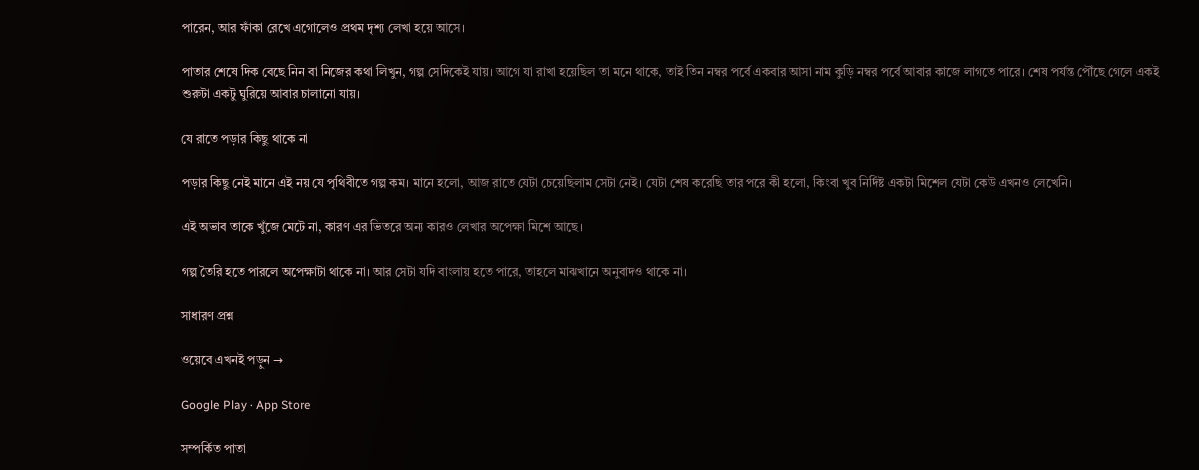পারেন, আর ফাঁকা রেখে এগোলেও প্রথম দৃশ্য লেখা হয়ে আসে।

পাতার শেষে দিক বেছে নিন বা নিজের কথা লিখুন, গল্প সেদিকেই যায়। আগে যা রাখা হয়েছিল তা মনে থাকে, তাই তিন নম্বর পর্বে একবার আসা নাম কুড়ি নম্বর পর্বে আবার কাজে লাগতে পারে। শেষ পর্যন্ত পৌঁছে গেলে একই শুরুটা একটু ঘুরিয়ে আবার চালানো যায়।

যে রাতে পড়ার কিছু থাকে না

পড়ার কিছু নেই মানে এই নয় যে পৃথিবীতে গল্প কম। মানে হলো, আজ রাতে যেটা চেয়েছিলাম সেটা নেই। যেটা শেষ করেছি তার পরে কী হলো, কিংবা খুব নির্দিষ্ট একটা মিশেল যেটা কেউ এখনও লেখেনি।

এই অভাব তাকে খুঁজে মেটে না, কারণ এর ভিতরে অন্য কারও লেখার অপেক্ষা মিশে আছে।

গল্প তৈরি হতে পারলে অপেক্ষাটা থাকে না। আর সেটা যদি বাংলায় হতে পারে, তাহলে মাঝখানে অনুবাদও থাকে না।

সাধারণ প্রশ্ন

ওয়েবে এখনই পড়ুন →

Google Play · App Store

সম্পর্কিত পাতা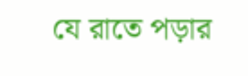যে রাতে পড়ার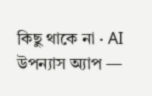কিছু থাকে না · AI উপন্যাস অ্যাপ —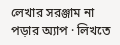লেখার সরঞ্জাম না পড়ার অ্যাপ · লিখতে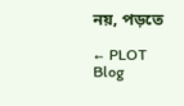নয়, পড়তে

← PLOT Blog